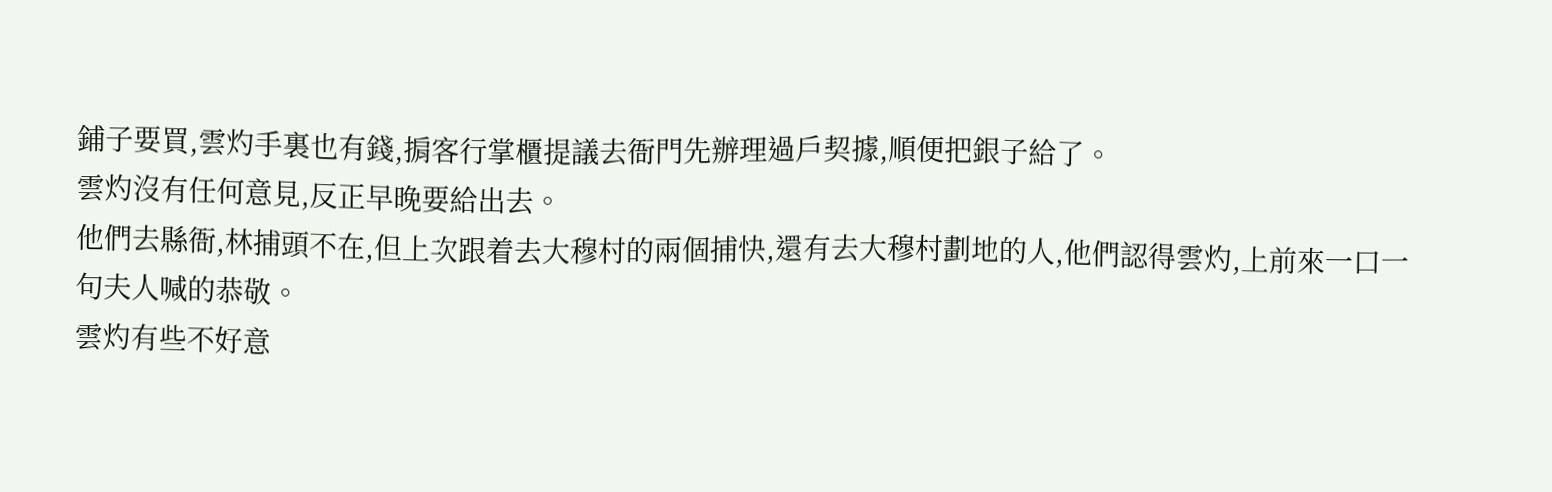鋪子要買,雲灼手裏也有錢,掮客行掌櫃提議去衙門先辦理過戶契據,順便把銀子給了。
雲灼沒有任何意見,反正早晚要給出去。
他們去縣衙,林捕頭不在,但上次跟着去大穆村的兩個捕快,還有去大穆村劃地的人,他們認得雲灼,上前來一口一句夫人喊的恭敬。
雲灼有些不好意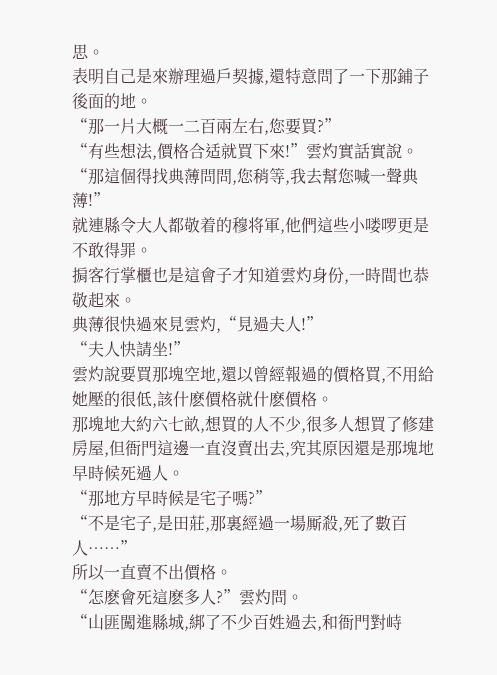思。
表明自己是來辦理過戶契據,還特意問了一下那鋪子後面的地。
“那一片大概一二百兩左右,您要買?”
“有些想法,價格合适就買下來!”雲灼實話實說。
“那這個得找典薄問問,您稍等,我去幫您喊一聲典薄!”
就連縣令大人都敬着的穆将軍,他們這些小喽啰更是不敢得罪。
掮客行掌櫃也是這會子才知道雲灼身份,一時間也恭敬起來。
典薄很快過來見雲灼,“見過夫人!”
“夫人快請坐!”
雲灼說要買那塊空地,還以曾經報過的價格買,不用給她壓的很低,該什麽價格就什麽價格。
那塊地大約六七畝,想買的人不少,很多人想買了修建房屋,但衙門這邊一直沒賣出去,究其原因還是那塊地早時候死過人。
“那地方早時候是宅子嗎?”
“不是宅子,是田莊,那裏經過一場厮殺,死了數百人……”
所以一直賣不出價格。
“怎麽會死這麽多人?”雲灼問。
“山匪闖進縣城,綁了不少百姓過去,和衙門對峙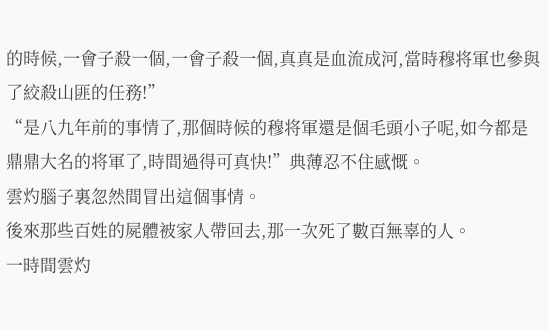的時候,一會子殺一個,一會子殺一個,真真是血流成河,當時穆将軍也參與了絞殺山匪的任務!”
“是八九年前的事情了,那個時候的穆将軍還是個毛頭小子呢,如今都是鼎鼎大名的将軍了,時間過得可真快!”典薄忍不住感慨。
雲灼腦子裏忽然間冒出這個事情。
後來那些百姓的屍體被家人帶回去,那一次死了數百無辜的人。
一時間雲灼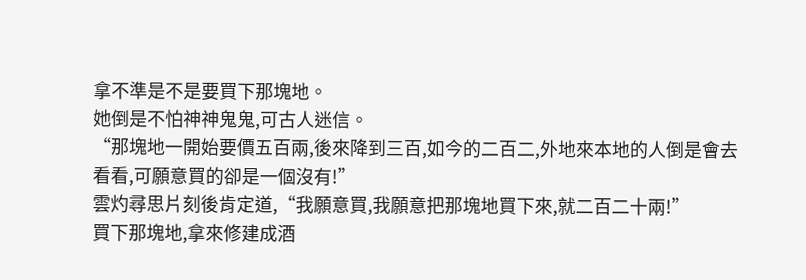拿不準是不是要買下那塊地。
她倒是不怕神神鬼鬼,可古人迷信。
“那塊地一開始要價五百兩,後來降到三百,如今的二百二,外地來本地的人倒是會去看看,可願意買的卻是一個沒有!”
雲灼尋思片刻後肯定道,“我願意買,我願意把那塊地買下來,就二百二十兩!”
買下那塊地,拿來修建成酒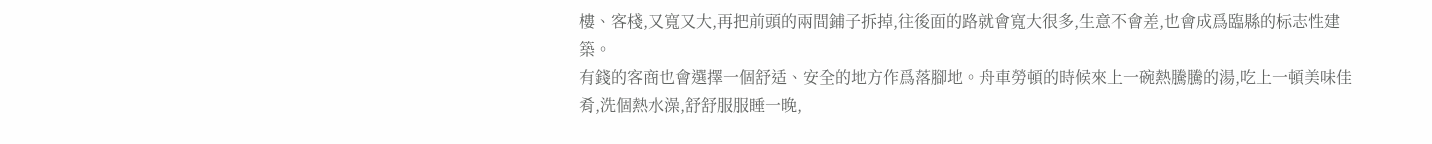樓、客棧,又寬又大,再把前頭的兩間鋪子拆掉,往後面的路就會寬大很多,生意不會差,也會成爲臨縣的标志性建築。
有錢的客商也會選擇一個舒适、安全的地方作爲落腳地。舟車勞頓的時候來上一碗熱騰騰的湯,吃上一頓美味佳肴,洗個熱水澡,舒舒服服睡一晚,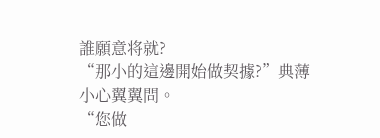誰願意将就?
“那小的這邊開始做契據?”典薄小心翼翼問。
“您做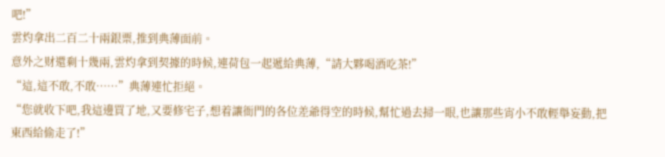吧!”
雲灼拿出二百二十兩銀票,推到典薄面前。
意外之财還剩十幾兩,雲灼拿到契據的時候,連荷包一起遞給典薄,“請大夥喝酒吃茶!”
“這,這不敢,不敢……”典薄連忙拒絕。
“您就收下吧,我這邊買了地,又要修宅子,想着讓衙門的各位差爺得空的時候,幫忙過去掃一眼,也讓那些宵小不敢輕舉妄動,把東西給偷走了!”